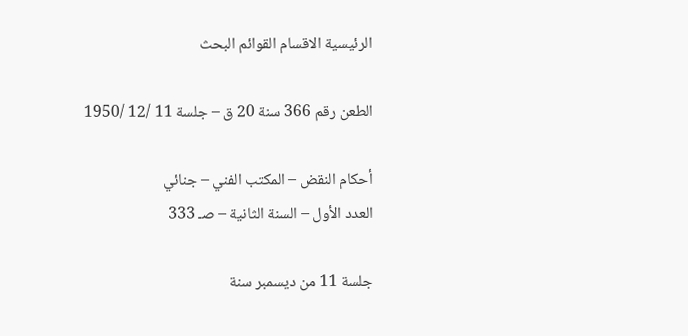الرئيسية الاقسام القوائم البحث

الطعن رقم 366 سنة 20 ق – جلسة 11 /12 /1950

أحكام النقض – المكتب الفني – جنائي
العدد الأول – السنة الثانية – صـ 333

جلسة 11 من ديسمبر سنة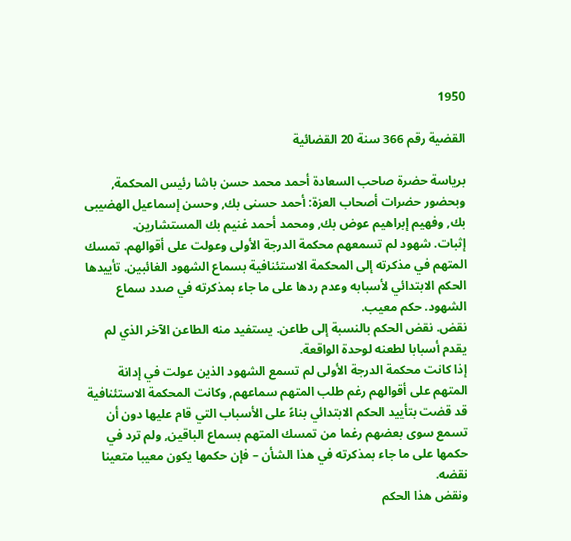1950

القضية رقم 366 سنة 20 القضائية

برياسة حضرة صاحب السعادة أحمد محمد حسن باشا رئيس المحكمة, وبحضور حضرات أصحاب العزة: أحمد حسنى بك, وحسن إسماعيل الهضيبى بك, وفهيم إبراهيم عوض بك, ومحمد أحمد غنيم بك المستشارين.
إثبات. شهود لم تسمعهم محكمة الدرجة الأولى وعولت على أقوالهم. تمسك المتهم في مذكرته إلى المحكمة الاستئنافية بسماع الشهود الغائبين. تأييدها الحكم الابتدائي لأسبابه وعدم ردها على ما جاء بمذكرته في صدد سماع الشهود. حكم معيب.
نقض. نقض الحكم بالنسبة إلى طاعن. يستفيد منه الطاعن الآخر الذي لم يقدم أسبابا لطعنه لوحدة الواقعة.
إذا كانت محكمة الدرجة الأولى لم تسمع الشهود الذين عولت في إدانة المتهم على أقوالهم رغم طلب المتهم سماعهم, وكانت المحكمة الاستئنافية قد قضت بتأييد الحكم الابتدائي بناءً على الأسباب التي قام عليها دون أن تسمع سوى بعضهم رغما من تمسك المتهم بسماع الباقين, ولم ترد في حكمها على ما جاء بمذكرته في هذا الشأن – فإن حكمها يكون معيبا متعينا نقضه.
ونقض هذا الحكم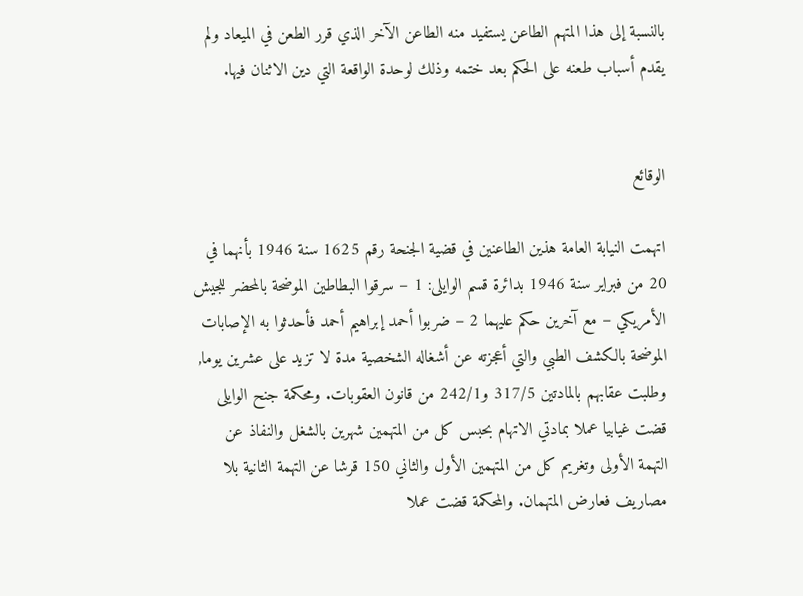بالنسبة إلى هذا المتهم الطاعن يستفيد منه الطاعن الآخر الذي قرر الطعن في الميعاد ولم يقدم أسباب طعنه على الحكم بعد ختمه وذلك لوحدة الواقعة التي دين الاثنان فيها.


الوقائع

اتهمت النيابة العامة هذين الطاعنين في قضية الجنحة رقم 1625 سنة 1946 بأنهما في 20 من فبراير سنة 1946 بدائرة قسم الوايلى: 1 – سرقوا البطاطين الموضحة بالمحضر للجيش الأمريكي – مع آخرين حكم عليهما 2 – ضربوا أحمد إبراهيم أحمد فأحدثوا به الإصابات الموضحة بالكشف الطبي والتي أعجزته عن أشغاله الشخصية مدة لا تزيد على عشرين يوما, وطلبت عقابهم بالمادتين 317/5 و242/1 من قانون العقوبات. ومحكمة جنح الوايلى قضت غيابيا عملا بمادتي الاتهام بحبس كل من المتهمين شهرين بالشغل والنفاذ عن التهمة الأولى وتغريم كل من المتهمين الأول والثاني 150 قرشا عن التهمة الثانية بلا مصاريف فعارض المتهمان. والمحكمة قضت عملا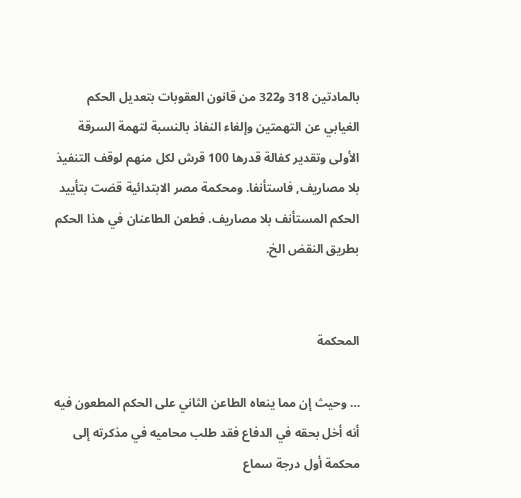بالمادتين 318 و322 من قانون العقوبات بتعديل الحكم الغيابي عن التهمتين وإلغاء النفاذ بالنسبة لتهمة السرقة الأولى وتقدير كفالة قدرها 100 قرش لكل منهم لوقف التنفيذ بلا مصاريف, فاستأنفا. ومحكمة مصر الابتدائية قضت بتأييد الحكم المستأنف بلا مصاريف. فطعن الطاعنان في هذا الحكم بطريق النقض الخ.


المحكمة

… وحيث إن مما ينعاه الطاعن الثاني على الحكم المطعون فيه أنه أخل بحقه في الدفاع فقد طلب محاميه في مذكرته إلى محكمة أول درجة سماع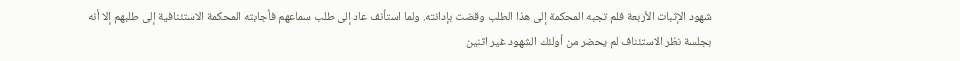شهود الإثبات الأربعة فلم تجبه المحكمة إلى هذا الطلب وقضت بإدانته. ولما استأنف عاد إلى طلب سماعهم فأجابته المحكمة الاستئنافية إلى طلبهم إلا أنه بجلسة نظر الاستئناف لم يحضر من أولئك الشهود غير اثنين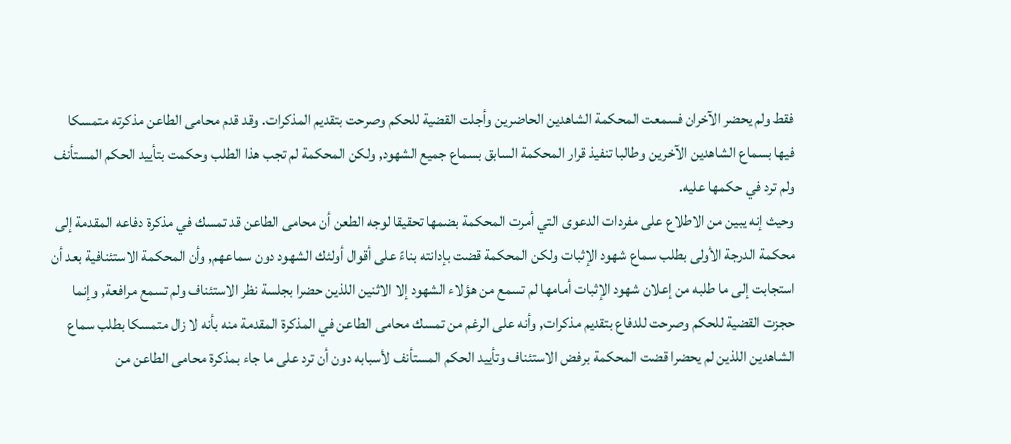فقط ولم يحضر الآخران فسمعت المحكمة الشاهدين الحاضرين وأجلت القضية للحكم وصرحت بتقديم المذكرات. وقد قدم محامى الطاعن مذكرته متمسكا فيها بسماع الشاهدين الآخرين وطالبا تنفيذ قرار المحكمة السابق بسماع جميع الشهود, ولكن المحكمة لم تجب هذا الطلب وحكمت بتأييد الحكم المستأنف ولم ترد في حكمها عليه.
وحيث إنه يبين من الاطلاع على مفردات الدعوى التي أمرت المحكمة بضمها تحقيقا لوجه الطعن أن محامى الطاعن قد تمسك في مذكرة دفاعه المقدمة إلى محكمة الدرجة الأولى بطلب سماع شهود الإثبات ولكن المحكمة قضت بإدانته بناءً على أقوال أولئك الشهود دون سماعهم, وأن المحكمة الاستئنافية بعد أن استجابت إلى ما طلبه من إعلان شهود الإثبات أمامها لم تسمع من هؤلاء الشهود إلا الاثنين اللذين حضرا بجلسة نظر الاستئناف ولم تسمع مرافعة, وإنما حجزت القضية للحكم وصرحت للدفاع بتقديم مذكرات, وأنه على الرغم من تمسك محامى الطاعن في المذكرة المقدمة منه بأنه لا زال متمسكا بطلب سماع الشاهدين اللذين لم يحضرا قضت المحكمة برفض الاستئناف وتأييد الحكم المستأنف لأسبابه دون أن ترد على ما جاء بمذكرة محامى الطاعن من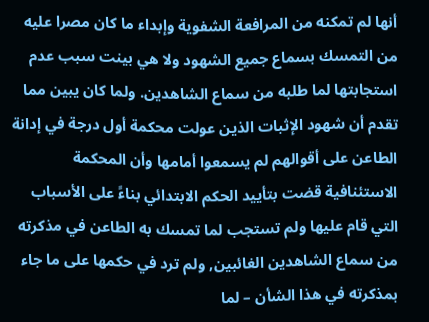أنها لم تمكنه من المرافعة الشفوية وإبداء ما كان مصرا عليه من التمسك بسماع جميع الشهود ولا هي بينت سبب عدم استجابتها لما طلبه من سماع الشاهدين. ولما كان يبين مما تقدم أن شهود الإثبات الذين عولت محكمة أول درجة في إدانة الطاعن على أقوالهم لم يسمعوا أمامها وأن المحكمة الاستئنافية قضت بتأييد الحكم الابتدائي بناءً على الأسباب التي قام عليها ولم تستجب لما تمسك به الطاعن في مذكرته من سماع الشاهدين الغائبين, ولم ترد في حكمها على ما جاء بمذكرته في هذا الشأن – لما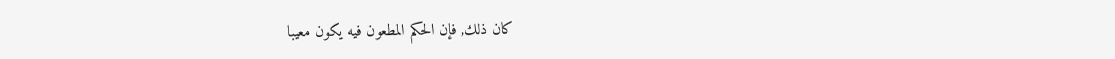كان ذلك, فإن الحكم المطعون فيه يكون معيبا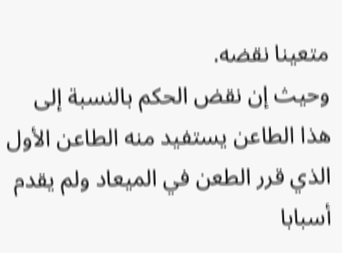متعينا نقضه.
وحيث إن نقض الحكم بالنسبة إلى هذا الطاعن يستفيد منه الطاعن الأول الذي قرر الطعن في الميعاد ولم يقدم أسبابا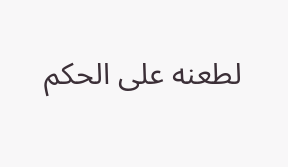لطعنه على الحكم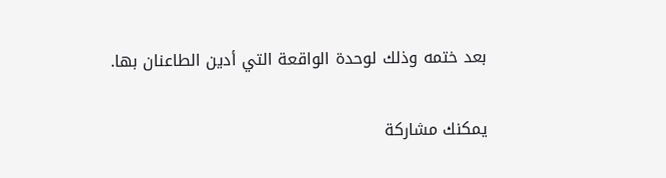بعد ختمه وذلك لوحدة الواقعة التي أدين الطاعنان بها.

يمكنك مشاركة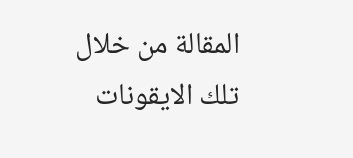المقالة من خلال تلك الايقونات